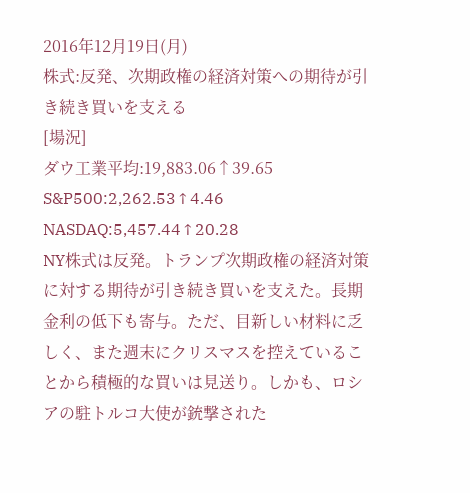2016年12月19日(月)
株式:反発、次期政権の経済対策への期待が引き続き買いを支える
[場況]
ダウ工業平均:19,883.06↑39.65
S&P500:2,262.53↑4.46
NASDAQ:5,457.44↑20.28
NY株式は反発。トランプ次期政権の経済対策に対する期待が引き続き買いを支えた。長期金利の低下も寄与。ただ、目新しい材料に乏しく、また週末にクリスマスを控えていることから積極的な買いは見送り。しかも、ロシアの駐トルコ大使が銃撃された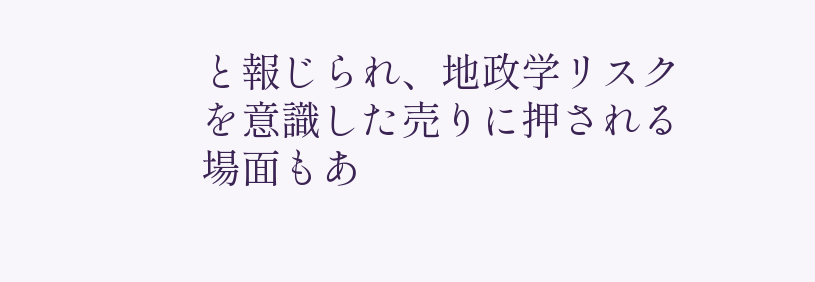と報じられ、地政学リスクを意識した売りに押される場面もあ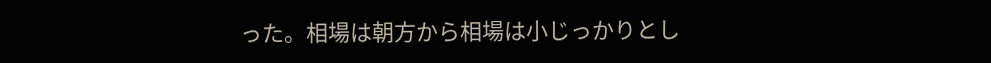った。相場は朝方から相場は小じっかりとし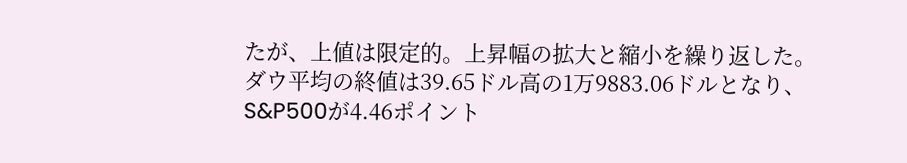たが、上値は限定的。上昇幅の拡大と縮小を繰り返した。
ダウ平均の終値は39.65ドル高の1万9883.06ドルとなり、S&P500が4.46ポイント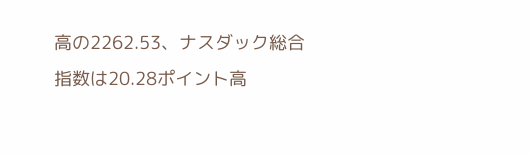高の2262.53、ナスダック総合指数は20.28ポイント高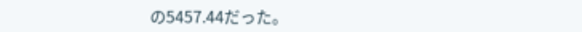の5457.44だった。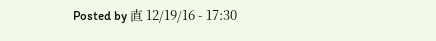Posted by 直 12/19/16 - 17:30